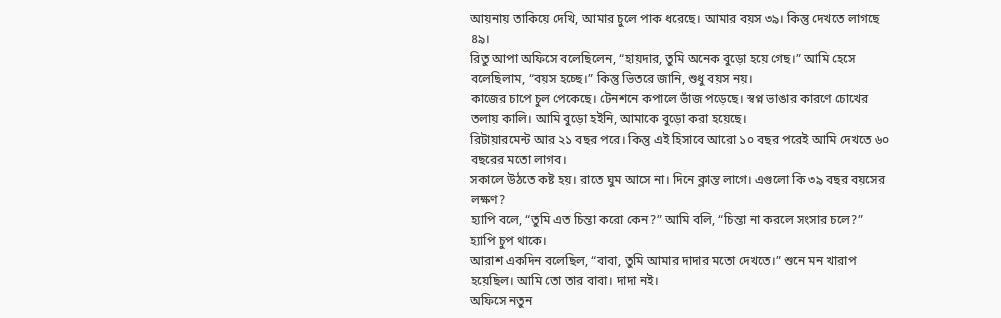আয়নায় তাকিয়ে দেখি, আমার চুলে পাক ধরেছে। আমার বয়স ৩৯। কিন্তু দেখতে লাগছে ৪৯।
রিতু আপা অফিসে বলেছিলেন, “হায়দার, তুমি অনেক বুড়ো হয়ে গেছ।” আমি হেসে বলেছিলাম, “বয়স হচ্ছে।” কিন্তু ভিতরে জানি, শুধু বয়স নয়।
কাজের চাপে চুল পেকেছে। টেনশনে কপালে ভাঁজ পড়েছে। স্বপ্ন ভাঙার কারণে চোখের তলায় কালি। আমি বুড়ো হইনি, আমাকে বুড়ো করা হয়েছে।
রিটায়ারমেন্ট আর ২১ বছর পরে। কিন্তু এই হিসাবে আরো ১০ বছর পরেই আমি দেখতে ৬০ বছরের মতো লাগব।
সকালে উঠতে কষ্ট হয়। রাতে ঘুম আসে না। দিনে ক্লান্ত লাগে। এগুলো কি ৩৯ বছর বয়সের লক্ষণ?
হ্যাপি বলে, “তুমি এত চিন্তা করো কেন?” আমি বলি, “চিন্তা না করলে সংসার চলে?” হ্যাপি চুপ থাকে।
আরাশ একদিন বলেছিল, “বাবা, তুমি আমার দাদার মতো দেখতে।” শুনে মন খারাপ হয়েছিল। আমি তো তার বাবা। দাদা নই।
অফিসে নতুন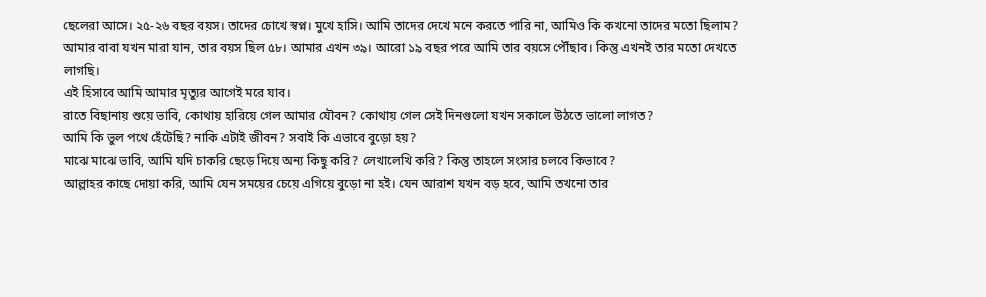ছেলেরা আসে। ২৫-২৬ বছর বয়স। তাদের চোখে স্বপ্ন। মুখে হাসি। আমি তাদের দেখে মনে করতে পারি না, আমিও কি কখনো তাদের মতো ছিলাম?
আমার বাবা যখন মারা যান, তার বয়স ছিল ৫৮। আমার এখন ৩৯। আরো ১৯ বছর পরে আমি তার বয়সে পৌঁছাব। কিন্তু এখনই তার মতো দেখতে লাগছি।
এই হিসাবে আমি আমার মৃত্যুর আগেই মরে যাব।
রাতে বিছানায় শুয়ে ভাবি, কোথায় হারিয়ে গেল আমার যৌবন? কোথায় গেল সেই দিনগুলো যখন সকালে উঠতে ভালো লাগত?
আমি কি ভুল পথে হেঁটেছি? নাকি এটাই জীবন? সবাই কি এভাবে বুড়ো হয়?
মাঝে মাঝে ভাবি, আমি যদি চাকরি ছেড়ে দিয়ে অন্য কিছু করি? লেখালেখি করি? কিন্তু তাহলে সংসার চলবে কিভাবে?
আল্লাহর কাছে দোয়া করি, আমি যেন সময়ের চেয়ে এগিয়ে বুড়ো না হই। যেন আরাশ যখন বড় হবে, আমি তখনো তার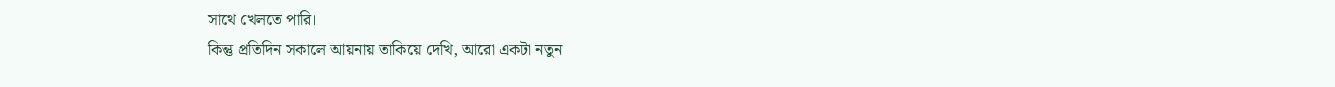সাথে খেলতে পারি।
কিন্তু প্রতিদিন সকালে আয়নায় তাকিয়ে দেখি, আরো একটা নতুন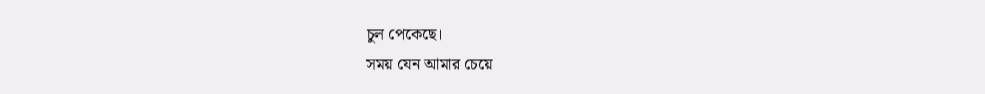চুল পেকেছে।
সময় যেন আমার চেয়ে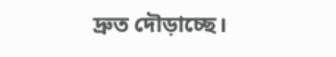দ্রুত দৌড়াচ্ছে।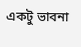একটু ভাবনা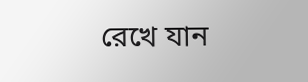রেখে যান